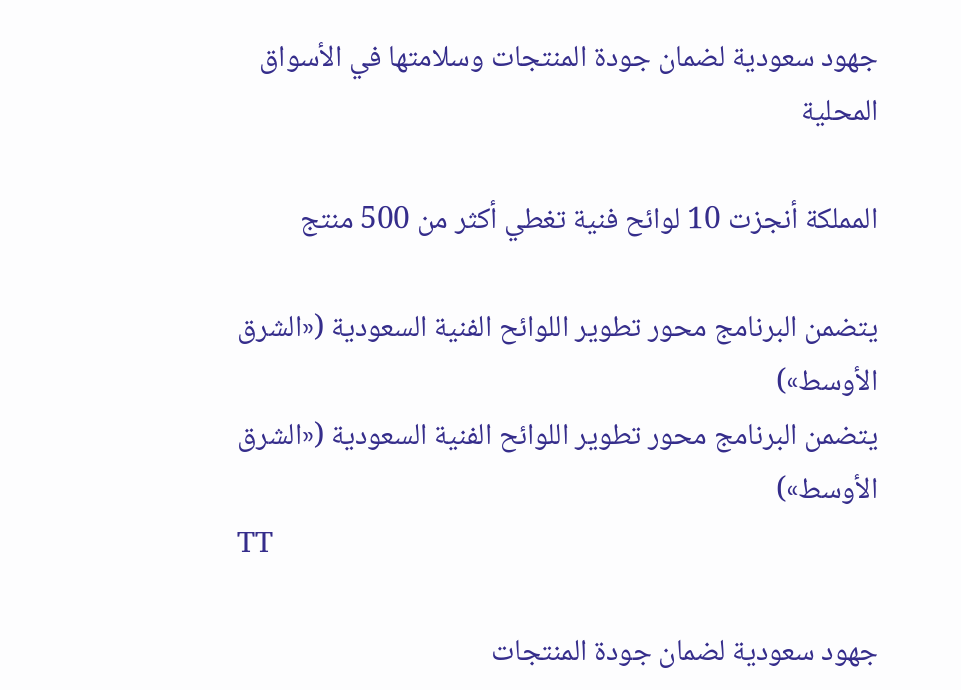جهود سعودية لضمان جودة المنتجات وسلامتها في الأسواق المحلية

المملكة أنجزت 10 لوائح فنية تغطي أكثر من 500 منتج

يتضمن البرنامج محور تطوير اللوائح الفنية السعودية («الشرق الأوسط»)
يتضمن البرنامج محور تطوير اللوائح الفنية السعودية («الشرق الأوسط»)
TT

جهود سعودية لضمان جودة المنتجات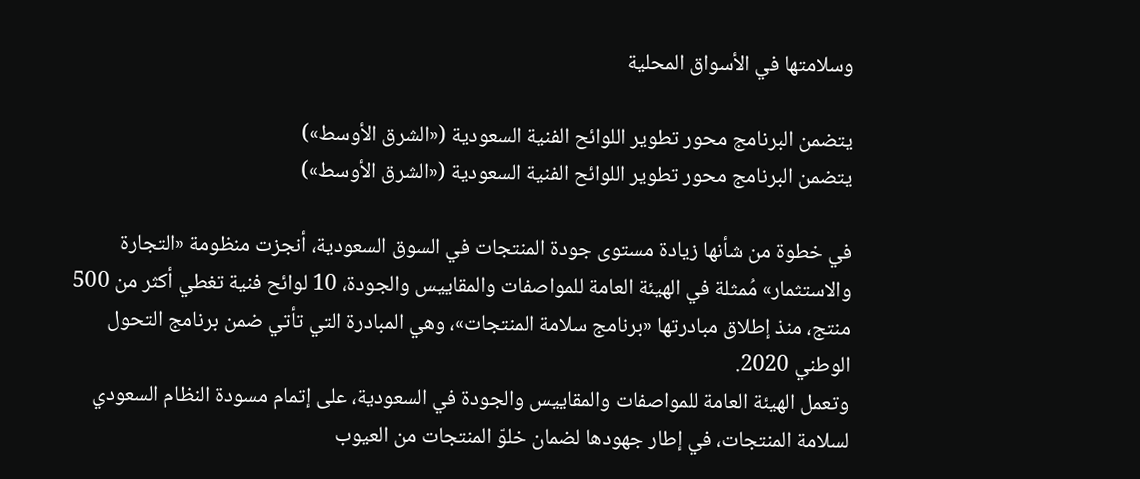وسلامتها في الأسواق المحلية

يتضمن البرنامج محور تطوير اللوائح الفنية السعودية («الشرق الأوسط»)
يتضمن البرنامج محور تطوير اللوائح الفنية السعودية («الشرق الأوسط»)

في خطوة من شأنها زيادة مستوى جودة المنتجات في السوق السعودية، أنجزت منظومة «التجارة والاستثمار» مُمثلة في الهيئة العامة للمواصفات والمقاييس والجودة، 10 لوائح فنية تغطي أكثر من 500 منتج، منذ إطلاق مبادرتها «برنامج سلامة المنتجات»، وهي المبادرة التي تأتي ضمن برنامج التحول الوطني 2020.
وتعمل الهيئة العامة للمواصفات والمقاييس والجودة في السعودية، على إتمام مسودة النظام السعودي لسلامة المنتجات، في إطار جهودها لضمان خلوّ المنتجات من العيوب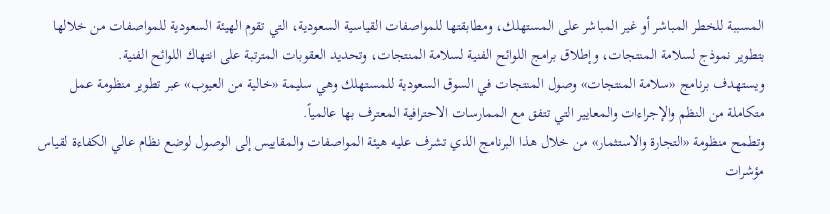المسببة للخطر المباشر أو غير المباشر على المستهلك، ومطابقتها للمواصفات القياسية السعودية، التي تقوم الهيئة السعودية للمواصفات من خلالها بتطوير نموذج لسلامة المنتجات، وإطلاق برامج اللوائح الفنية لسلامة المنتجات، وتحديد العقوبات المترتبة على انتهاك اللوائح الفنية.
ويستهدف برنامج «سلامة المنتجات» وصول المنتجات في السوق السعودية للمستهلك وهي سليمة «خالية من العيوب» عبر تطوير منظومة عمل متكاملة من النظم والإجراءات والمعايير التي تتفق مع الممارسات الاحترافية المعترف بها عالمياً.
وتطمح منظومة «التجارة والاستثمار» من خلال هذا البرنامج الذي تشرف عليه هيئة المواصفات والمقاييس إلى الوصول لوضع نظام عالي الكفاءة لقياس مؤشرات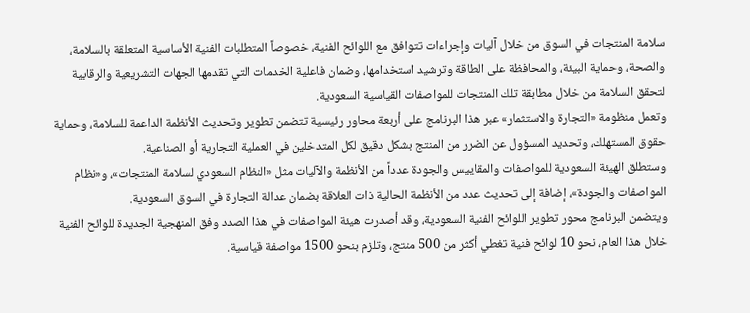سلامة المنتجات في السوق من خلال آليات وإجراءات تتوافق مع اللوائح الفنية، خصوصاً المتطلبات الفنية الأساسية المتعلقة بالسلامة، والصحة، وحماية البيئة، والمحافظة على الطاقة وترشيد استخدامها، وضمان فاعلية الخدمات التي تقدمها الجهات التشريعية والرقابية لتحقق السلامة من خلال مطابقة تلك المنتجات للمواصفات القياسية السعودية.
وتعمل منظومة «التجارة والاستثمار» عبر هذا البرنامج على أربعة محاور رئيسية تتضمن تطوير وتحديث الأنظمة الداعمة للسلامة، وحماية حقوق المستهلك، وتحديد المسؤول عن الضرر من المنتج بشكل دقيق لكل المتدخلين في العملية التجارية أو الصناعية.
وستطلق الهيئة السعودية للمواصفات والمقاييس والجودة عدداً من الأنظمة والآليات مثل «النظام السعودي لسلامة المنتجات»، و«نظام المواصفات والجودة»، إضافة إلى تحديث عدد من الأنظمة الحالية ذات العلاقة بضمان عدالة التجارة في السوق السعودية.
ويتضمن البرنامج محور تطوير اللوائح الفنية السعودية، وقد أصدرت هيئة المواصفات في هذا الصدد وفق المنهجية الجديدة للوائح الفنية خلال هذا العام، نحو 10 لوائح فنية تغطي أكثر من 500 منتج، وتلزم بنحو 1500 مواصفة قياسية.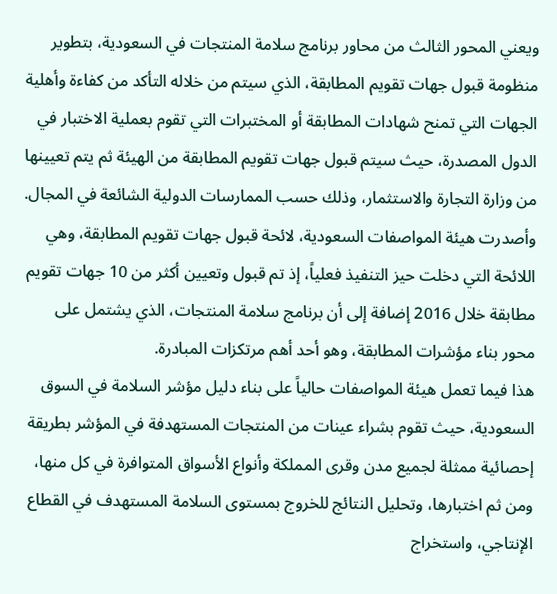ويعني المحور الثالث من محاور برنامج سلامة المنتجات في السعودية، بتطوير منظومة قبول جهات تقويم المطابقة، الذي سيتم من خلاله التأكد من كفاءة وأهلية الجهات التي تمنح شهادات المطابقة أو المختبرات التي تقوم بعملية الاختبار في الدول المصدرة، حيث سيتم قبول جهات تقويم المطابقة من الهيئة ثم يتم تعيينها من وزارة التجارة والاستثمار، وذلك حسب الممارسات الدولية الشائعة في المجال. وأصدرت هيئة المواصفات السعودية، لائحة قبول جهات تقويم المطابقة، وهي اللائحة التي دخلت حيز التنفيذ فعلياً، إذ تم قبول وتعيين أكثر من 10 جهات تقويم مطابقة خلال 2016 إضافة إلى أن برنامج سلامة المنتجات، الذي يشتمل على محور بناء مؤشرات المطابقة، وهو أحد أهم مرتكزات المبادرة.
هذا فيما تعمل هيئة المواصفات حالياً على بناء دليل مؤشر السلامة في السوق السعودية، حيث تقوم بشراء عينات من المنتجات المستهدفة في المؤشر بطريقة إحصائية ممثلة لجميع مدن وقرى المملكة وأنواع الأسواق المتوافرة في كل منها، ومن ثم اختبارها، وتحليل النتائج للخروج بمستوى السلامة المستهدف في القطاع الإنتاجي، واستخراج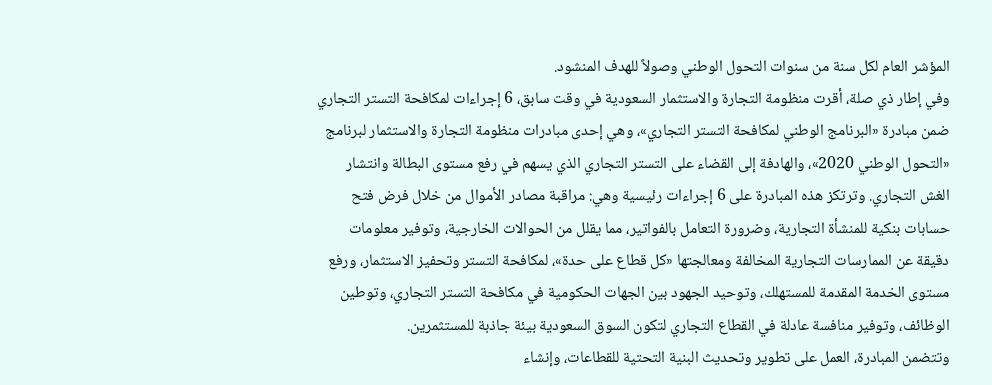المؤشر العام لكل سنة من سنوات التحول الوطني وصولاً للهدف المنشود.
وفي إطار ذي صلة، أقرت منظومة التجارة والاستثمار السعودية في وقت سابق، 6 إجراءات لمكافحة التستر التجاري ضمن مبادرة «البرنامج الوطني لمكافحة التستر التجاري»، وهي إحدى مبادرات منظومة التجارة والاستثمار لبرنامج «التحول الوطني 2020»، والهادفة إلى القضاء على التستر التجاري الذي يسهم في رفع مستوى البطالة وانتشار الغش التجاري. وترتكز هذه المبادرة على 6 إجراءات رئيسية وهي: مراقبة مصادر الأموال من خلال فرض فتح حسابات بنكية للمنشأة التجارية، وضرورة التعامل بالفواتير، مما يقلل من الحوالات الخارجية، وتوفير معلومات دقيقة عن الممارسات التجارية المخالفة ومعالجتها «كل قطاع على حدة»، لمكافحة التستر وتحفيز الاستثمار، ورفع مستوى الخدمة المقدمة للمستهلك، وتوحيد الجهود بين الجهات الحكومية في مكافحة التستر التجاري، وتوطين الوظائف، وتوفير منافسة عادلة في القطاع التجاري لتكون السوق السعودية بيئة جاذبة للمستثمرين.
وتتضمن المبادرة، العمل على تطوير وتحديث البنية التحتية للقطاعات، وإنشاء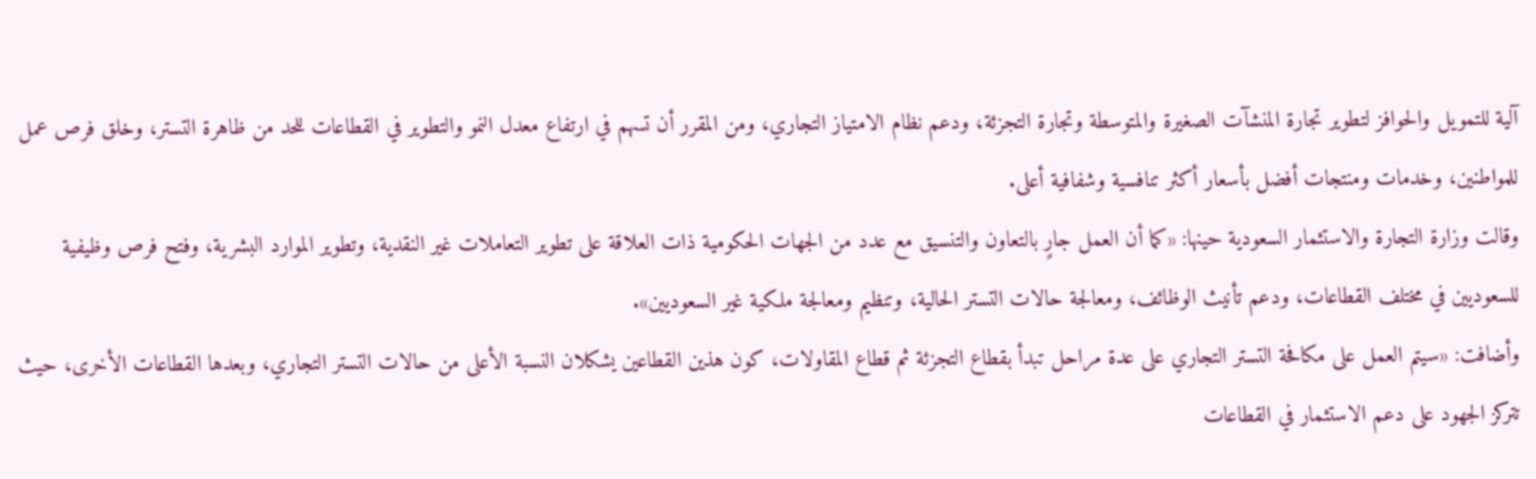آلية للتمويل والحوافز لتطوير تجارة المنشآت الصغيرة والمتوسطة وتجارة التجزئة، ودعم نظام الامتياز التجاري، ومن المقرر أن تسهم في ارتفاع معدل النمو والتطوير في القطاعات للحد من ظاهرة التستر، وخلق فرص عمل للمواطنين، وخدمات ومنتجات أفضل بأسعار أكثر تنافسية وشفافية أعلى.
وقالت وزارة التجارة والاستثمار السعودية حينها: «كما أن العمل جارٍ بالتعاون والتنسيق مع عدد من الجهات الحكومية ذات العلاقة على تطوير التعاملات غير النقدية، وتطوير الموارد البشرية، وفتح فرص وظيفية للسعوديين في مختلف القطاعات، ودعم تأنيث الوظائف، ومعالجة حالات التستر الحالية، وتنظيم ومعالجة ملكية غير السعوديين».
وأضافت: «سيتم العمل على مكافحة التستر التجاري على عدة مراحل تبدأ بقطاع التجزئة ثم قطاع المقاولات، كون هذين القطاعين يشكلان النسبة الأعلى من حالات التستر التجاري، وبعدها القطاعات الأخرى، حيث تتركز الجهود على دعم الاستثمار في القطاعات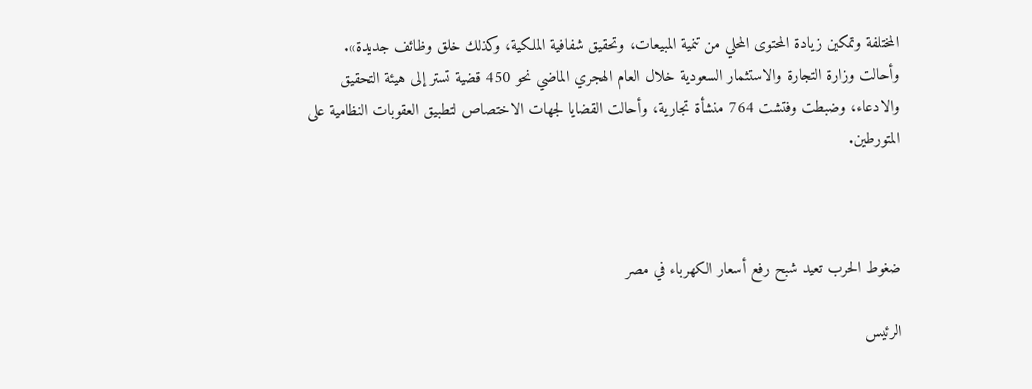المختلفة وتمكين زيادة المحتوى المحلي من تنمية المبيعات، وتحقيق شفافية الملكية، وكذلك خلق وظائف جديدة».
وأحالت وزارة التجارة والاستثمار السعودية خلال العام الهجري الماضي نحو 450 قضية تستر إلى هيئة التحقيق والادعاء، وضبطت وفتشت 764 منشأة تجارية، وأحالت القضايا لجهات الاختصاص لتطبيق العقوبات النظامية على المتورطين.



ضغوط الحرب تعيد شبح رفع أسعار الكهرباء في مصر

الرئيس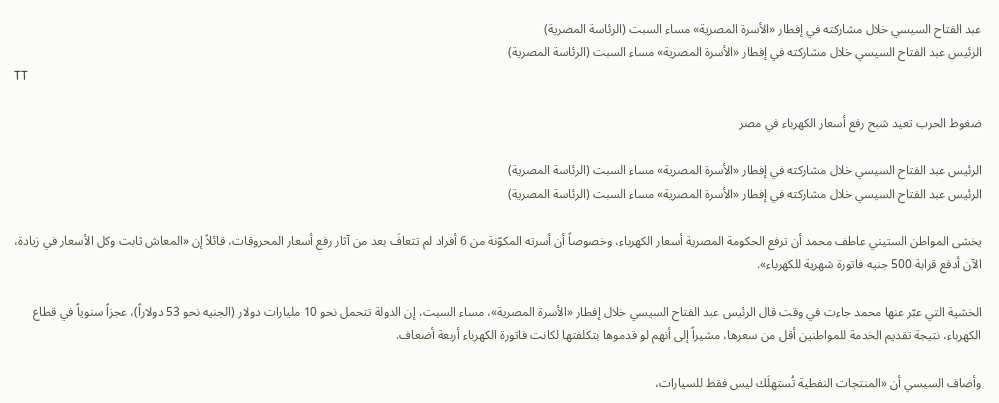عبد الفتاح السيسي خلال مشاركته في إفطار «الأسرة المصرية» مساء السبت (الرئاسة المصرية)
الرئيس عبد الفتاح السيسي خلال مشاركته في إفطار «الأسرة المصرية» مساء السبت (الرئاسة المصرية)
TT

ضغوط الحرب تعيد شبح رفع أسعار الكهرباء في مصر

الرئيس عبد الفتاح السيسي خلال مشاركته في إفطار «الأسرة المصرية» مساء السبت (الرئاسة المصرية)
الرئيس عبد الفتاح السيسي خلال مشاركته في إفطار «الأسرة المصرية» مساء السبت (الرئاسة المصرية)

يخشى المواطن الستيني عاطف محمد أن ترفع الحكومة المصرية أسعار الكهرباء، وخصوصاً أن أسرته المكوّنة من 6 أفراد لم تتعافَ بعد من آثار رفع أسعار المحروقات، قائلاً إن «المعاش ثابت وكل الأسعار في زيادة، الآن أدفع قرابة 500 جنيه فاتورة شهرية للكهرباء».

الخشية التي عبّر عنها محمد جاءت في وقت قال الرئيس عبد الفتاح السيسي خلال إفطار «الأسرة المصرية»، مساء السبت، إن الدولة تتحمل نحو 10 مليارات دولار (الجنيه نحو 53 دولاراً)، عجزاً سنوياً في قطاع الكهرباء، نتيجة تقديم الخدمة للمواطنين أقل من سعرها، مشيراً إلى أنهم لو قدموها بتكلفتها لكانت فاتورة الكهرباء أربعة أضعاف.

وأضاف السيسي أن «المنتجات النفطية تُستهلَك ليس فقط للسيارات،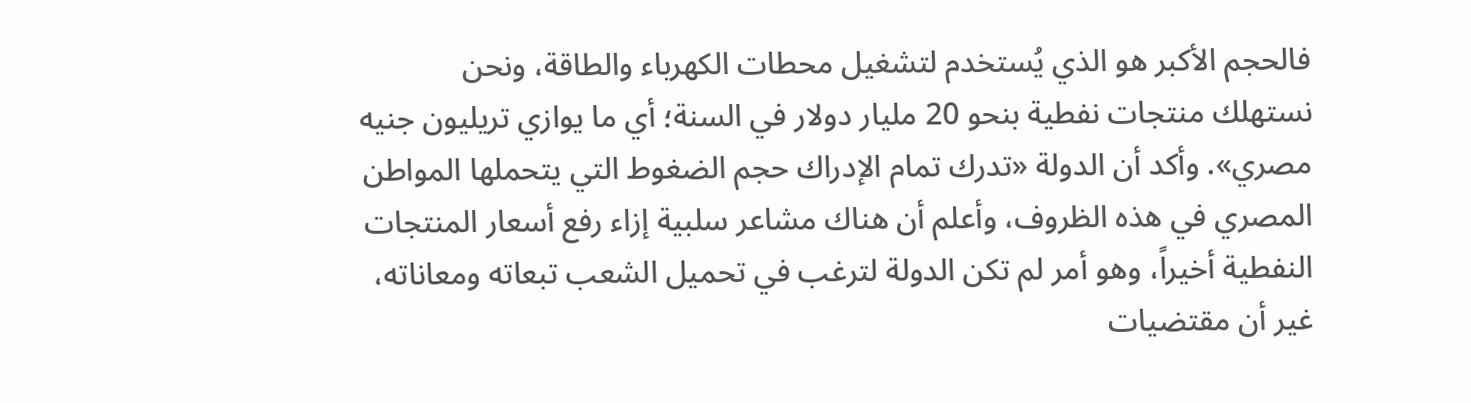فالحجم الأكبر هو الذي يُستخدم لتشغيل محطات الكهرباء والطاقة، ونحن نستهلك منتجات نفطية بنحو 20 مليار دولار في السنة؛ أي ما يوازي تريليون جنيه مصري». وأكد أن الدولة «تدرك تمام الإدراك حجم الضغوط التي يتحملها المواطن المصري في هذه الظروف، وأعلم أن هناك مشاعر سلبية إزاء رفع أسعار المنتجات النفطية أخيراً، وهو أمر لم تكن الدولة لترغب في تحميل الشعب تبعاته ومعاناته، غير أن مقتضيات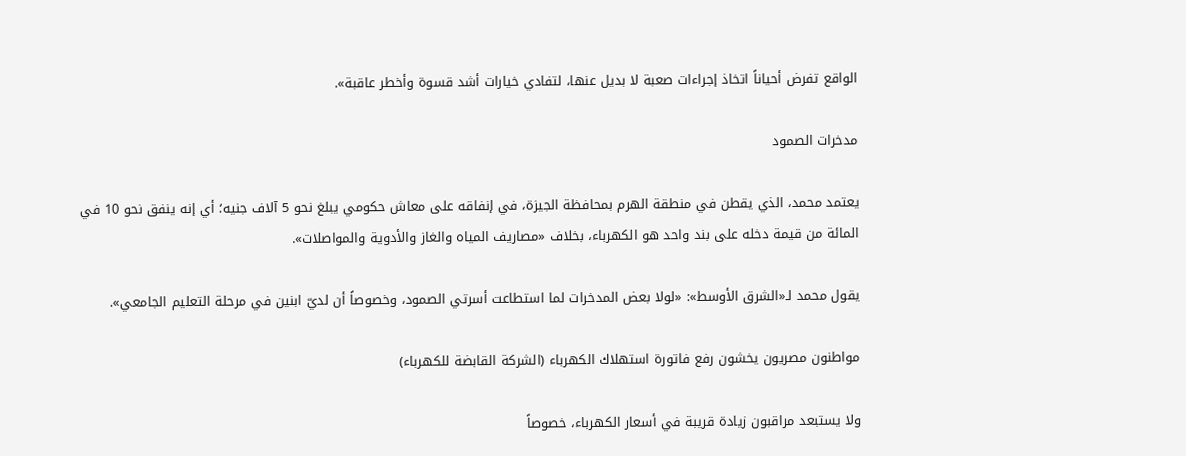الواقع تفرض أحياناً اتخاذ إجراءات صعبة لا بديل عنها، لتفادي خيارات أشد قسوة وأخطر عاقبة».

مدخرات الصمود

يعتمد محمد، الذي يقطن في منطقة الهرم بمحافظة الجيزة، في إنفاقه على معاش حكومي يبلغ نحو 5 آلاف جنيه؛ أي إنه ينفق نحو 10 في المائة من قيمة دخله على بند واحد هو الكهرباء، بخلاف «مصاريف المياه والغاز والأدوية والمواصلات».

يقول محمد لـ«الشرق الأوسط»: «لولا بعض المدخرات لما استطاعت أسرتي الصمود، وخصوصاً أن لديّ ابنين في مرحلة التعليم الجامعي».

مواطنون مصريون يخشون رفع فاتورة استهلاك الكهرباء (الشركة القابضة للكهرباء)

ولا يستبعد مراقبون زيادة قريبة في أسعار الكهرباء، خصوصاً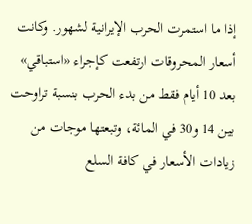إذا ما استمرت الحرب الإيرانية لشهور. وكانت أسعار المحروقات ارتفعت كإجراء «استباقي» بعد 10 أيام فقط من بدء الحرب بنسبة تراوحت بين 14 و30 في المائة، وتبعتها موجات من زيادات الأسعار في كافة السلع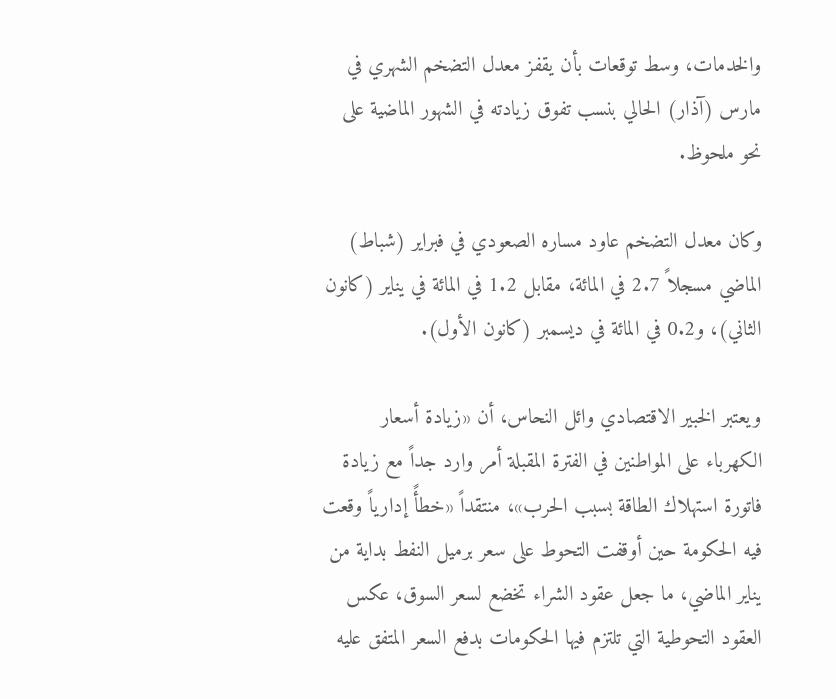والخدمات، وسط توقعات بأن يقفز معدل التضخم الشهري في مارس (آذار) الحالي بنسب تفوق زيادته في الشهور الماضية على نحو ملحوظ.

وكان معدل التضخم عاود مساره الصعودي في فبراير (شباط) الماضي مسجلاً 2.7 في المائة، مقابل 1.2 في المائة في يناير (كانون الثاني)، و0.2 في المائة في ديسمبر (كانون الأول).

ويعتبر الخبير الاقتصادي وائل النحاس، أن «زيادة أسعار الكهرباء على المواطنين في الفترة المقبلة أمر وارد جداً مع زيادة فاتورة استهلاك الطاقة بسبب الحرب»، منتقداً «خطأً إدارياً وقعت فيه الحكومة حين أوقفت التحوط على سعر برميل النفط بداية من يناير الماضي، ما جعل عقود الشراء تخضع لسعر السوق، عكس العقود التحوطية التي تلتزم فيها الحكومات بدفع السعر المتفق عليه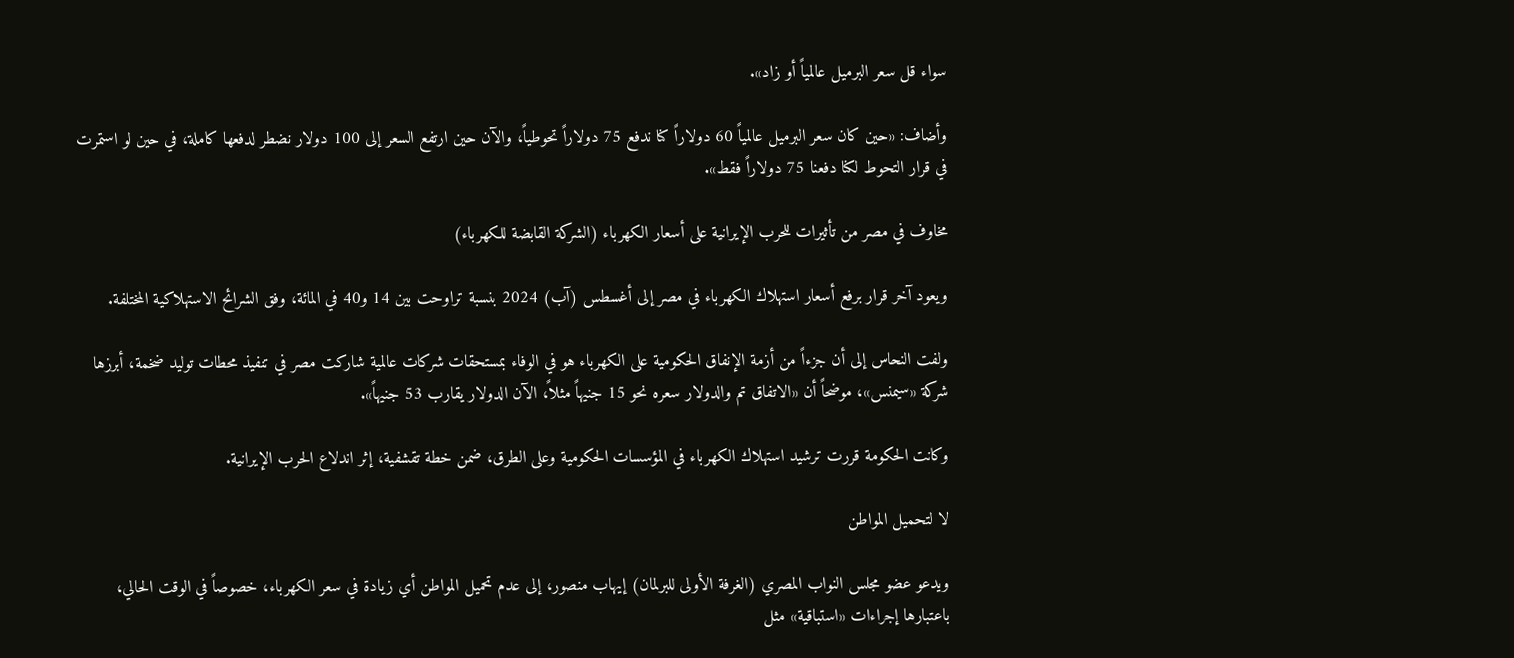سواء قل سعر البرميل عالمياً أو زاد».

وأضاف: «حين كان سعر البرميل عالمياً 60 دولاراً كنا ندفع 75 دولاراً تحوطياً، والآن حين ارتفع السعر إلى 100 دولار نضطر لدفعها كاملة، في حين لو استمرت في قرار التحوط لكنا دفعنا 75 دولاراً فقط».

مخاوف في مصر من تأثيرات للحرب الإيرانية على أسعار الكهرباء (الشركة القابضة للكهرباء)

ويعود آخر قرار برفع أسعار استهلاك الكهرباء في مصر إلى أغسطس (آب) 2024 بنسبة تراوحت بين 14 و40 في المائة، وفق الشرائح الاستهلاكية المختلفة.

ولفت النحاس إلى أن جزءاً من أزمة الإنفاق الحكومية على الكهرباء هو في الوفاء بمستحقات شركات عالمية شاركت مصر في تنفيذ محطات توليد ضخمة، أبرزها شركة «سيمنس»، موضحاً أن «الاتفاق تم والدولار سعره نحو 15 جنيهاً مثلاً، الآن الدولار يقارب 53 جنيهاً».

وكانت الحكومة قررت ترشيد استهلاك الكهرباء في المؤسسات الحكومية وعلى الطرق، ضمن خطة تقشفية، إثر اندلاع الحرب الإيرانية.

لا لتحميل المواطن

ويدعو عضو مجلس النواب المصري (الغرفة الأولى للبرلمان) إيهاب منصور، إلى عدم تحميل المواطن أي زيادة في سعر الكهرباء، خصوصاً في الوقت الحالي، باعتبارها إجراءات «استباقية» مثل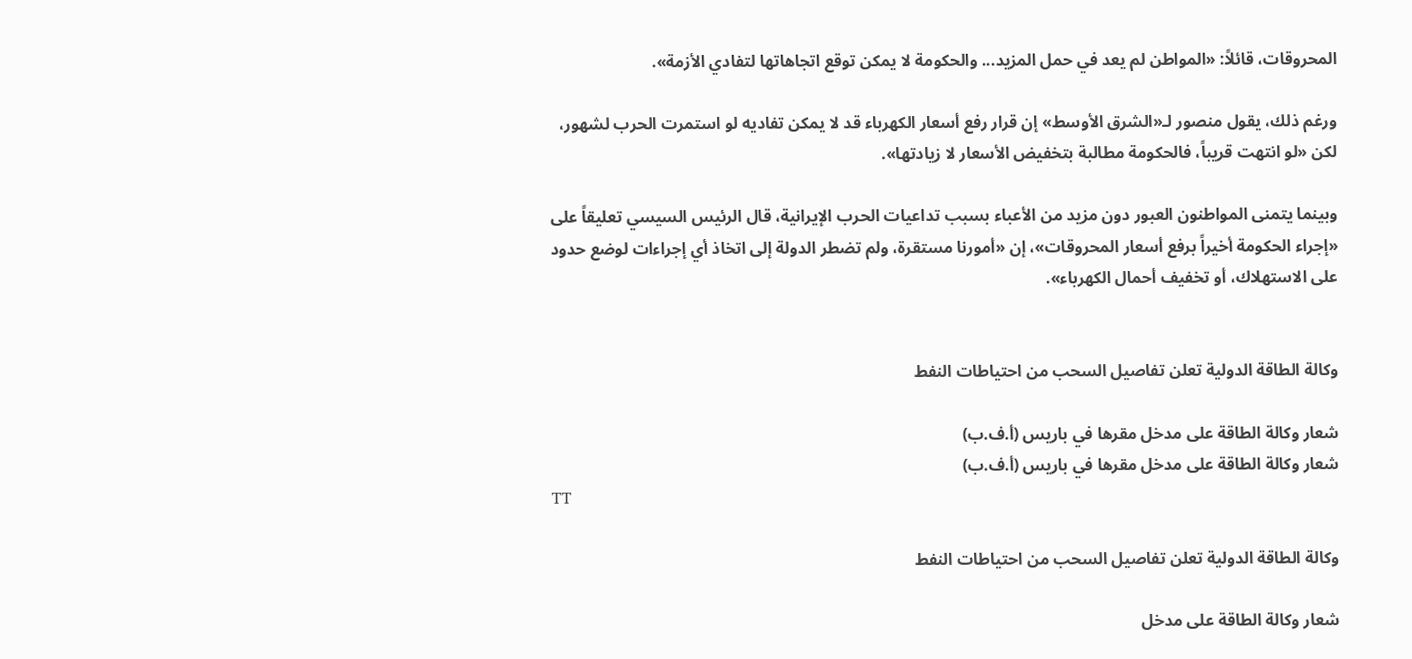المحروقات، قائلاً: «المواطن لم يعد في حمل المزيد... والحكومة لا يمكن توقع اتجاهاتها لتفادي الأزمة».

ورغم ذلك، يقول منصور لـ«الشرق الأوسط» إن قرار رفع أسعار الكهرباء قد لا يمكن تفاديه لو استمرت الحرب لشهور، لكن «لو انتهت قريباً، فالحكومة مطالبة بتخفيض الأسعار لا زيادتها».

وبينما يتمنى المواطنون العبور دون مزيد من الأعباء بسبب تداعيات الحرب الإيرانية، قال الرئيس السيسي تعليقاً على «إجراء الحكومة أخيراً برفع أسعار المحروقات»، إن «أمورنا مستقرة، ولم تضطر الدولة إلى اتخاذ أي إجراءات لوضع حدود على الاستهلاك، أو تخفيف أحمال الكهرباء».


وكالة الطاقة الدولية تعلن تفاصيل السحب من احتياطات النفط

شعار وكالة الطاقة على مدخل مقرها في باريس (أ.ف.ب)
شعار وكالة الطاقة على مدخل مقرها في باريس (أ.ف.ب)
TT

وكالة الطاقة الدولية تعلن تفاصيل السحب من احتياطات النفط

شعار وكالة الطاقة على مدخل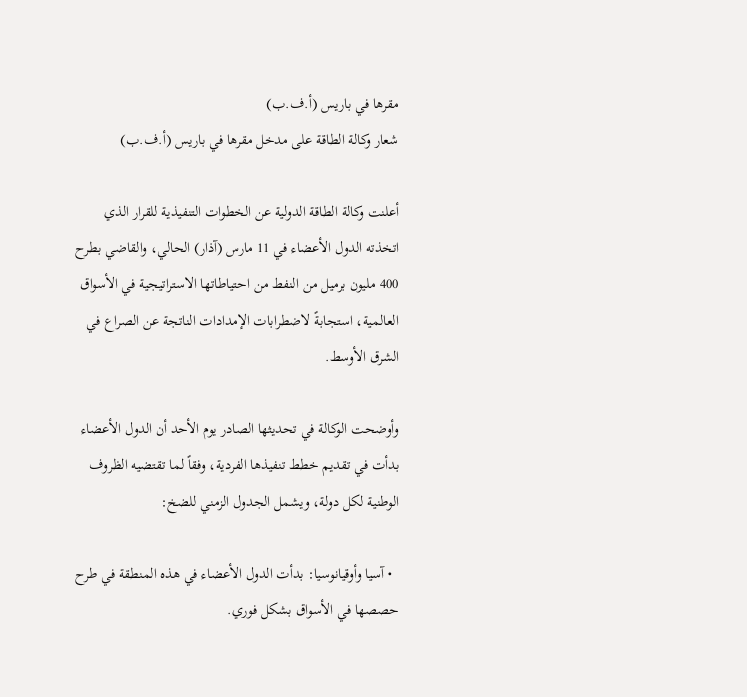مقرها في باريس (أ.ف.ب)
شعار وكالة الطاقة على مدخل مقرها في باريس (أ.ف.ب)

أعلنت وكالة الطاقة الدولية عن الخطوات التنفيذية للقرار الذي اتخذته الدول الأعضاء في 11 مارس (آذار) الحالي، والقاضي بطرح 400 مليون برميل من النفط من احتياطاتها الاستراتيجية في الأسواق العالمية، استجابةً لاضطرابات الإمدادات الناتجة عن الصراع في الشرق الأوسط.

وأوضحت الوكالة في تحديثها الصادر يوم الأحد أن الدول الأعضاء بدأت في تقديم خطط تنفيذها الفردية، وفقاً لما تقتضيه الظروف الوطنية لكل دولة، ويشمل الجدول الزمني للضخ:

  • آسيا وأوقيانوسيا: بدأت الدول الأعضاء في هذه المنطقة في طرح حصصها في الأسواق بشكل فوري.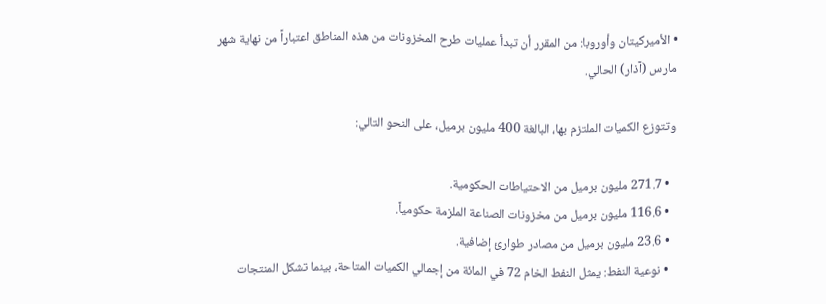• الأميركيتان وأوروبا: من المقرر أن تبدأ عمليات طرح المخزونات من هذه المناطق اعتباراً من نهاية شهر مارس (آذار) الحالي.

وتتوزع الكميات الملتزم بها، البالغة 400 مليون برميل، على النحو التالي:

  • 271.7 مليون برميل من الاحتياطات الحكومية.
  • 116.6 مليون برميل من مخزونات الصناعة الملزمة حكومياً.
  • 23.6 مليون برميل من مصادر طوارئ إضافية.
  • نوعية النفط: يمثل النفط الخام 72 في المائة من إجمالي الكميات المتاحة، بينما تشكل المنتجات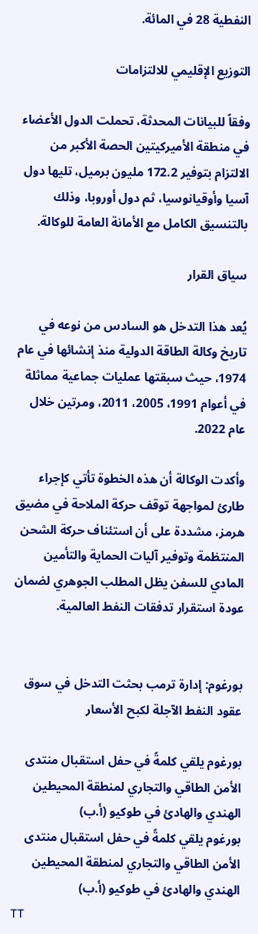النفطية 28 في المائة.

التوزيع الإقليمي للالتزامات

وفقاً للبيانات المحدثة، تحملت الدول الأعضاء في منطقة الأميركيتين الحصة الأكبر من الالتزام بتوفير 172.2 مليون برميل، تليها دول آسيا وأوقيانوسيا، ثم دول أوروبا، وذلك بالتنسيق الكامل مع الأمانة العامة للوكالة.

سياق القرار

يُعد هذا التدخل هو السادس من نوعه في تاريخ وكالة الطاقة الدولية منذ إنشائها في عام 1974، حيث سبقتها عمليات جماعية مماثلة في أعوام 1991، 2005، 2011، ومرتين خلال عام 2022.

وأكدت الوكالة أن هذه الخطوة تأتي كإجراء طارئ لمواجهة توقف حركة الملاحة في مضيق هرمز، مشددة على أن استئناف حركة الشحن المنتظمة وتوفير آليات الحماية والتأمين المادي للسفن يظل المطلب الجوهري لضمان عودة استقرار تدفقات النفط العالمية.


بورغوم: إدارة ترمب بحثت التدخل في سوق عقود النفط الآجلة لكبح الأسعار

بورغوم يلقي كلمةً في حفل استقبال منتدى الأمن الطاقي والتجاري لمنطقة المحيطين الهندي والهادئ في طوكيو (أ.ب)
بورغوم يلقي كلمةً في حفل استقبال منتدى الأمن الطاقي والتجاري لمنطقة المحيطين الهندي والهادئ في طوكيو (أ.ب)
TT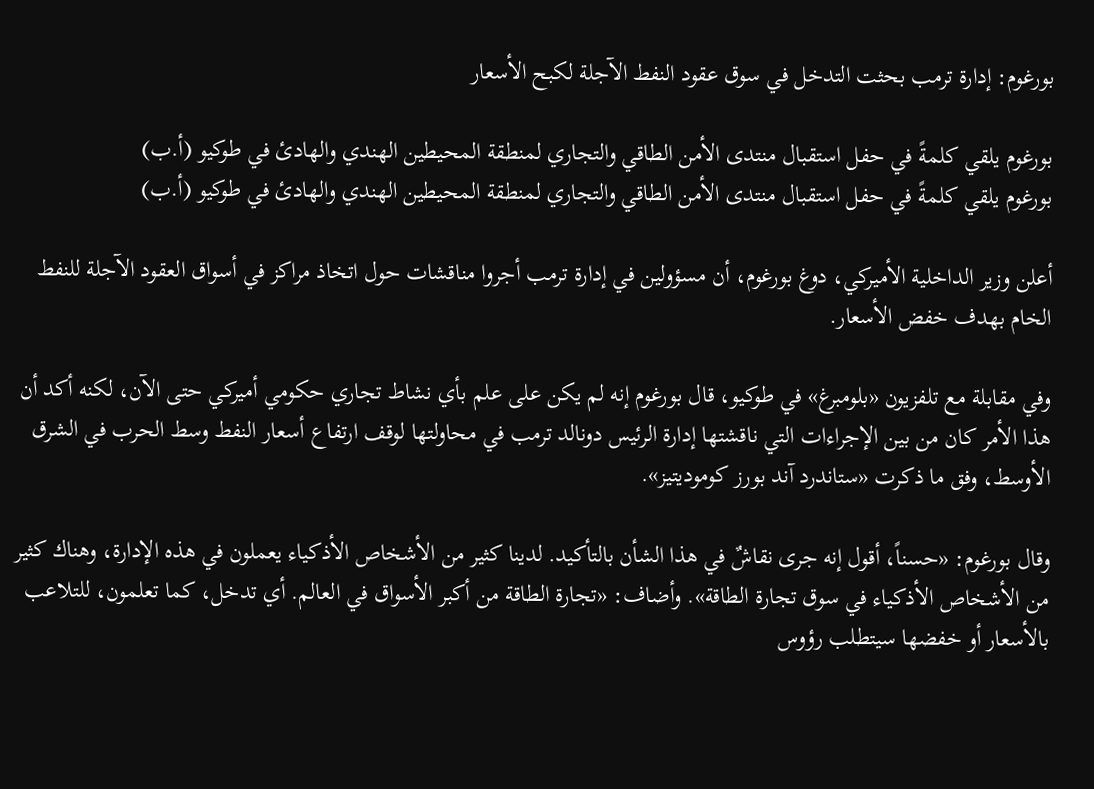بورغوم: إدارة ترمب بحثت التدخل في سوق عقود النفط الآجلة لكبح الأسعار

بورغوم يلقي كلمةً في حفل استقبال منتدى الأمن الطاقي والتجاري لمنطقة المحيطين الهندي والهادئ في طوكيو (أ.ب)
بورغوم يلقي كلمةً في حفل استقبال منتدى الأمن الطاقي والتجاري لمنطقة المحيطين الهندي والهادئ في طوكيو (أ.ب)

أعلن وزير الداخلية الأميركي، دوغ بورغوم، أن مسؤولين في إدارة ترمب أجروا مناقشات حول اتخاذ مراكز في أسواق العقود الآجلة للنفط الخام بهدف خفض الأسعار.

وفي مقابلة مع تلفزيون «بلومبرغ» في طوكيو، قال بورغوم إنه لم يكن على علم بأي نشاط تجاري حكومي أميركي حتى الآن، لكنه أكد أن هذا الأمر كان من بين الإجراءات التي ناقشتها إدارة الرئيس دونالد ترمب في محاولتها لوقف ارتفاع أسعار النفط وسط الحرب في الشرق الأوسط، وفق ما ذكرت «ستاندرد آند بورز كوموديتيز».

وقال بورغوم: «حسناً، أقول إنه جرى نقاشٌ في هذا الشأن بالتأكيد. لدينا كثير من الأشخاص الأذكياء يعملون في هذه الإدارة، وهناك كثير من الأشخاص الأذكياء في سوق تجارة الطاقة». وأضاف: «تجارة الطاقة من أكبر الأسواق في العالم. أي تدخل، كما تعلمون، للتلاعب بالأسعار أو خفضها سيتطلب رؤوس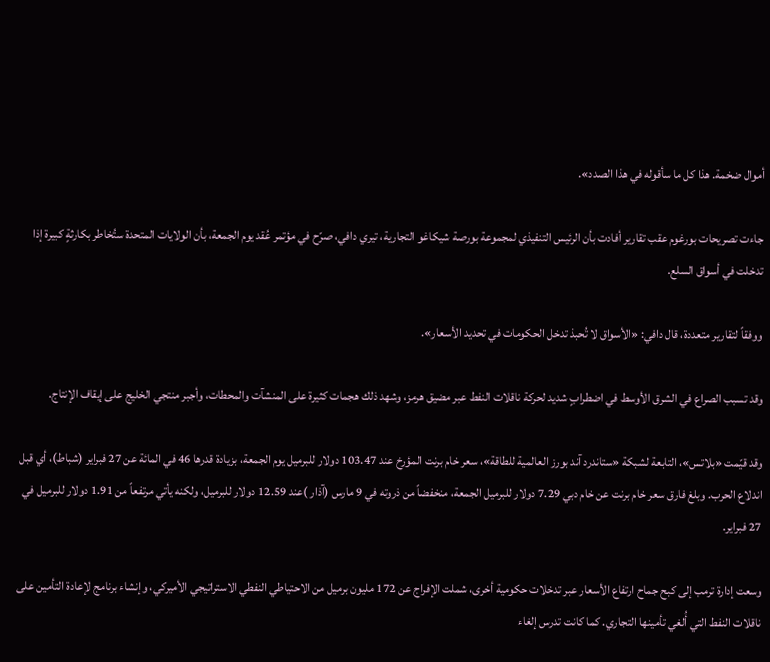أموال ضخمة. هذا كل ما سأقوله في هذا الصدد».

جاءت تصريحات بورغوم عقب تقارير أفادت بأن الرئيس التنفيذي لمجموعة بورصة شيكاغو التجارية، تيري دافي، صرّح في مؤتمر عُقد يوم الجمعة، بأن الولايات المتحدة ستُخاطر بكارثةٍ كبيرة إذا تدخلت في أسواق السلع.

ووفقاً لتقارير متعددة، قال دافي: «الأسواق لا تُحبذ تدخل الحكومات في تحديد الأسعار».

وقد تسبب الصراع في الشرق الأوسط في اضطرابٍ شديد لحركة ناقلات النفط عبر مضيق هرمز، وشهد ذلك هجمات كثيرة على المنشآت والمحطات، وأجبر منتجي الخليج على إيقاف الإنتاج.

وقد قيّمت «بلاتس»، التابعة لشبكة «ستاندرد آند بورز العالمية للطاقة»، سعر خام برنت المؤرخ عند 103.47 دولار للبرميل يوم الجمعة، بزيادة قدرها 46 في المائة عن 27 فبراير (شباط)، أي قبل اندلاع الحرب. وبلغ فارق سعر خام برنت عن خام دبي 7.29 دولار للبرميل الجمعة، منخفضاً من ذروته في 9 مارس (آذار )عند 12.59 دولار للبرميل، ولكنه يأتي مرتفعاً من 1.91 دولار للبرميل في 27 فبراير.

وسعت إدارة ترمب إلى كبح جماح ارتفاع الأسعار عبر تدخلات حكومية أخرى، شملت الإفراج عن 172 مليون برميل من الاحتياطي النفطي الاستراتيجي الأميركي، وإنشاء برنامج لإعادة التأمين على ناقلات النفط التي أُلغي تأمينها التجاري. كما كانت تدرس إلغاء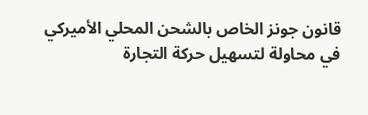قانون جونز الخاص بالشحن المحلي الأميركي في محاولة لتسهيل حركة التجارة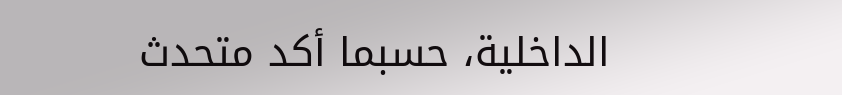الداخلية، حسبما أكد متحدث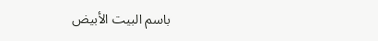باسم البيت الأبيض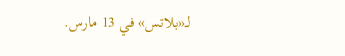لـ«بلاتس» في 13 مارس.